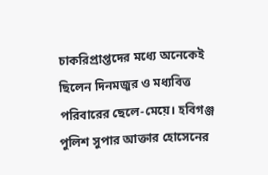চাকরিপ্রাপ্তদের মধ্যে অনেকেই ছিলেন দিনমজুর ও মধ্যবিত্ত পরিবারের ছেলে-মেয়ে। হবিগঞ্জ পুলিশ সুপার আক্তার হোসেনের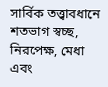সার্বিক তত্ত্বাবধানে শতভাগ স্বচ্ছ, নিরপেক্ষ, মেধা এবং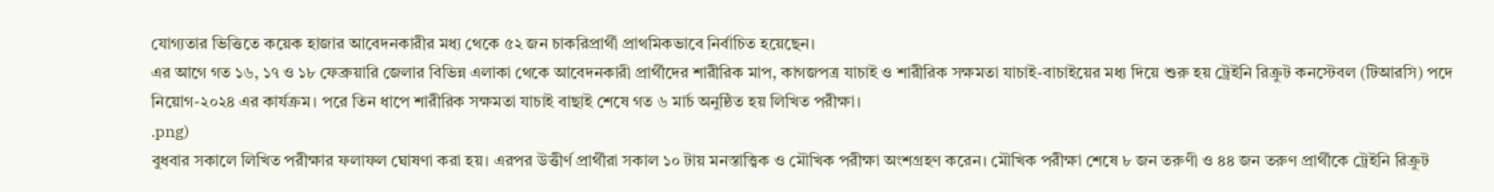যোগ্যতার ভিত্তিতে কয়েক হাজার আবেদনকারীর মধ্য থেকে ৫২ জন চাকরিপ্রার্থী প্রাথমিকভাবে নির্বাচিত হয়েছেন।
এর আগে গত ১৬, ১৭ ও ১৮ ফেব্রুয়ারি জেলার বিভিন্ন এলাকা থেকে আবেদনকারী প্রার্থীদের শারীরিক মাপ, কাগজপত্র যাচাই ও শারীরিক সক্ষমতা যাচাই-বাচাইয়ের মধ্য দিয়ে শুরু হয় ট্রেইনি রিক্রুট কনস্টেবল (টিআরসি) পদে নিয়োগ-২০২৪ এর কার্যক্রম। পরে তিন ধাপে শারীরিক সক্ষমতা যাচাই বাছাই শেষে গত ৬ মার্চ অনুষ্ঠিত হয় লিখিত পরীক্ষা।
.png)
বুধবার সকালে লিখিত পরীক্ষার ফলাফল ঘোষণা করা হয়। এরপর উত্তীর্ণ প্রার্থীরা সকাল ১০ টায় মনস্তাত্ত্বিক ও মৌখিক পরীক্ষা অংশগ্রহণ করেন। মৌখিক পরীক্ষা শেষে ৮ জন তরুণী ও ৪৪ জন তরুণ প্রার্থীকে ট্রেইনি রিক্রুট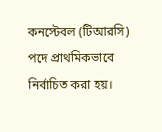কনস্টেবল (টিআরসি) পদে প্রাথমিকভাবে নির্বাচিত করা হয়।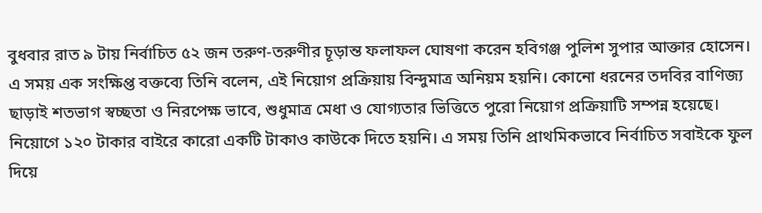বুধবার রাত ৯ টায় নির্বাচিত ৫২ জন তরুণ-তরুণীর চূড়ান্ত ফলাফল ঘোষণা করেন হবিগঞ্জ পুলিশ সুপার আক্তার হোসেন।
এ সময় এক সংক্ষিপ্ত বক্তব্যে তিনি বলেন, এই নিয়োগ প্রক্রিয়ায় বিন্দুমাত্র অনিয়ম হয়নি। কোনো ধরনের তদবির বাণিজ্য ছাড়াই শতভাগ স্বচ্ছতা ও নিরপেক্ষ ভাবে, শুধুমাত্র মেধা ও যোগ্যতার ভিত্তিতে পুরো নিয়োগ প্রক্রিয়াটি সম্পন্ন হয়েছে। নিয়োগে ১২০ টাকার বাইরে কারো একটি টাকাও কাউকে দিতে হয়নি। এ সময় তিনি প্রাথমিকভাবে নির্বাচিত সবাইকে ফুল দিয়ে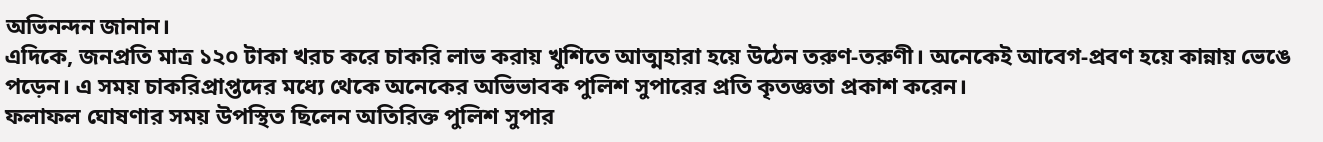অভিনন্দন জানান।
এদিকে, জনপ্রতি মাত্র ১২০ টাকা খরচ করে চাকরি লাভ করায় খুশিতে আত্মহারা হয়ে উঠেন তরুণ-তরুণী। অনেকেই আবেগ-প্রবণ হয়ে কান্নায় ভেঙে পড়েন। এ সময় চাকরিপ্রাপ্তদের মধ্যে থেকে অনেকের অভিভাবক পুলিশ সুপারের প্রতি কৃতজ্ঞতা প্রকাশ করেন।
ফলাফল ঘোষণার সময় উপস্থিত ছিলেন অতিরিক্ত পুলিশ সুপার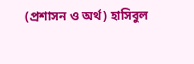(প্রশাসন ও অর্থ) হাসিবুল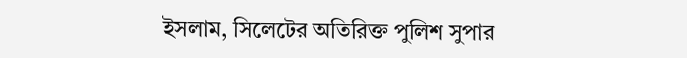ইসলাম, সিলেটের অতিরিক্ত পুলিশ সুপার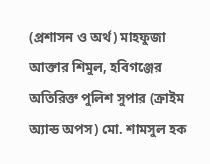(প্রশাসন ও অর্থ) মাহফুজা আক্তার শিমুল, হবিগঞ্জের অতিরিক্ত পুলিশ সুপার (ক্রাইম অ্যান্ড অপস) মো. শামসুল হক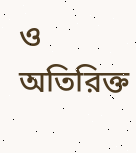ও অতিরিক্ত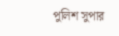পুলিশ সুপার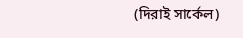(দিরাই সার্কেল)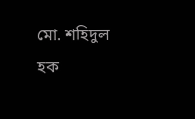মো. শহিদুল হক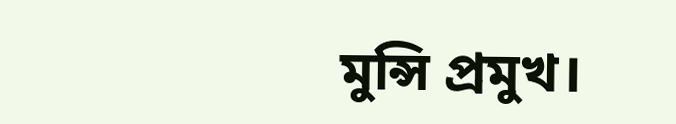মুন্সি প্রমুখ।